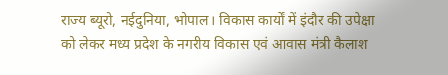राज्य ब्यूरो, नईदुनिया, भोपाल। विकास कार्यों में इंदौर की उपेक्षा को लेकर मध्य प्रदेश के नगरीय विकास एवं आवास मंत्री कैलाश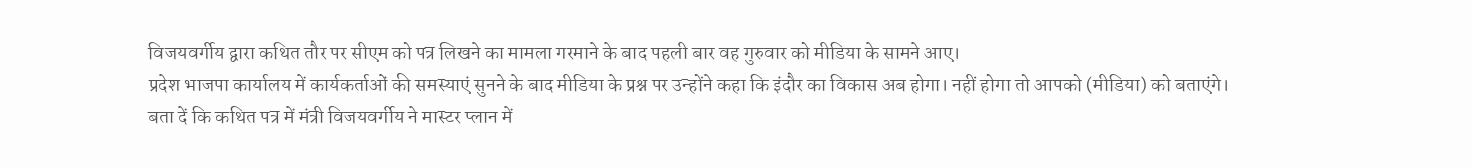विजयवर्गीय द्वारा कथित तौर पर सीएम को पत्र लिखने का मामला गरमाने के बाद पहली बार वह गुरुवार को मीडिया के सामने आए।
प्रदेश भाजपा कार्यालय में कार्यकर्ताओं की समस्याएं सुनने के बाद मीडिया के प्रश्न पर उन्होंने कहा कि इंदौर का विकास अब होगा। नहीं होगा तो आपको (मीडिया) को बताएंगे।
बता दें कि कथित पत्र में मंत्री विजयवर्गीय ने मास्टर प्लान में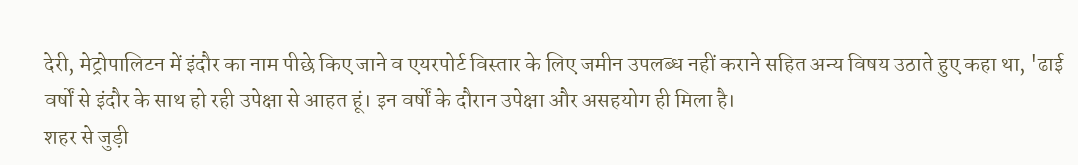देरी, मेट्रोपालिटन में इंदौर का नाम पीछे किए जाने व एयरपोर्ट विस्तार के लिए जमीन उपलब्ध नहीं कराने सहित अन्य विषय उठाते हुए कहा था, 'ढाई वर्षों से इंदौर के साथ हो रही उपेक्षा से आहत हूं। इन वर्षों के दौरान उपेक्षा और असहयोग ही मिला है।
शहर से जुड़ी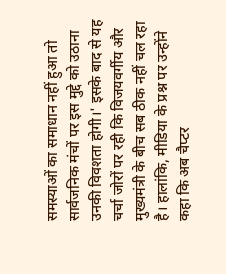समस्याओं का समाधान नहीं हुआ तो सार्वजनिक मंचों पर इस मुद्दे को उठाना उनकी विवशता होगी।' इसके बाद से यह चर्चा जोरों पर रही कि विजयवर्गीय और मुख्यमंत्री के बीच सब ठीक नहीं चल रहा है। हालांकि, मीडिया के प्रश्न पर उन्होंने कहा कि अब चैप्टर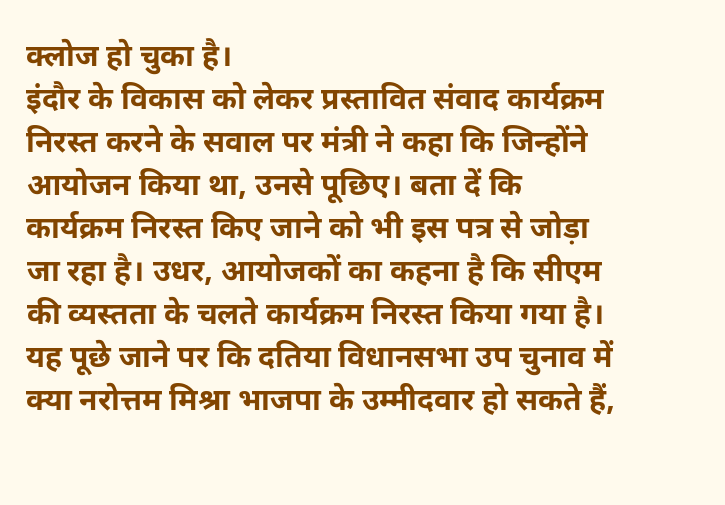क्लोज हो चुका है।
इंदौर के विकास को लेकर प्रस्तावित संवाद कार्यक्रम निरस्त करने के सवाल पर मंत्री ने कहा कि जिन्होंने आयोजन किया था, उनसे पूछिए। बता दें कि कार्यक्रम निरस्त किए जाने को भी इस पत्र से जोड़ा जा रहा है। उधर, आयोजकों का कहना है कि सीएम की व्यस्तता के चलते कार्यक्रम निरस्त किया गया है।
यह पूछे जाने पर कि दतिया विधानसभा उप चुनाव में क्या नरोत्तम मिश्रा भाजपा के उम्मीदवार हो सकते हैं,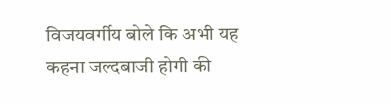विजयवर्गीय बोले कि अभी यह कहना जल्दबाजी होगी की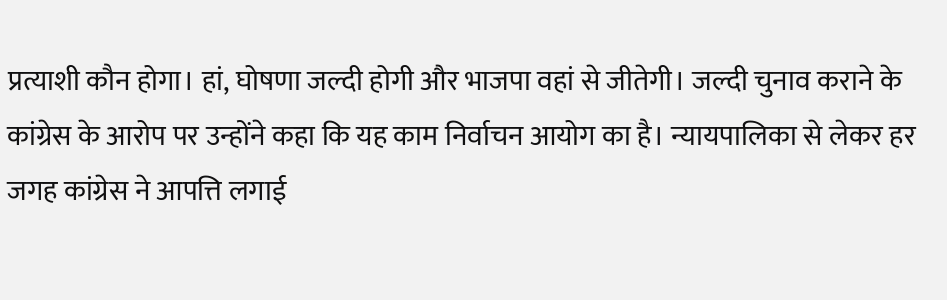प्रत्याशी कौन होगा। हां, घोषणा जल्दी होगी और भाजपा वहां से जीतेगी। जल्दी चुनाव कराने के कांग्रेस के आरोप पर उन्होंने कहा कि यह काम निर्वाचन आयोग का है। न्यायपालिका से लेकर हर जगह कांग्रेस ने आपत्ति लगाई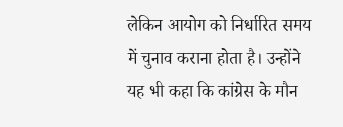लेकिन आयोग को निर्धारित समय में चुनाव कराना होता है। उन्होंने यह भी कहा कि कांग्रेस के मौन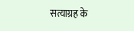सत्याग्रह के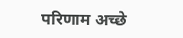परिणाम अच्छे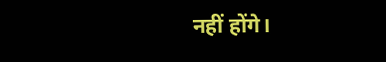नहीं होंगे।